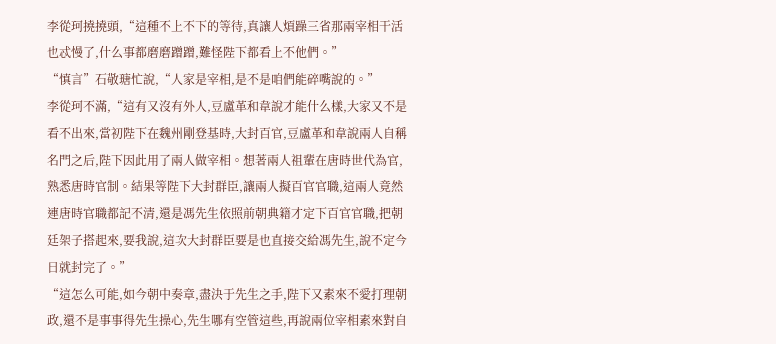李從珂撓撓頭,“這種不上不下的等待,真讓人煩躁三省那兩宰相干活也忒慢了,什么事都磨磨蹭蹭,難怪陛下都看上不他們。”
“慎言”石敬瑭忙說,“人家是宰相,是不是咱們能碎嘴說的。”
李從珂不滿,“這有又沒有外人,豆盧革和韋說才能什么樣,大家又不是看不出來,當初陛下在魏州剛登基時,大封百官,豆盧革和韋說兩人自稱名門之后,陛下因此用了兩人做宰相。想著兩人祖輩在唐時世代為官,熟悉唐時官制。結果等陛下大封群臣,讓兩人擬百官官職,這兩人竟然連唐時官職都記不清,還是馮先生依照前朝典籍才定下百官官職,把朝廷架子搭起來,要我說,這次大封群臣要是也直接交給馮先生,說不定今日就封完了。”
“這怎么可能,如今朝中奏章,盡決于先生之手,陛下又素來不愛打理朝政,還不是事事得先生操心,先生哪有空管這些,再說兩位宰相素來對自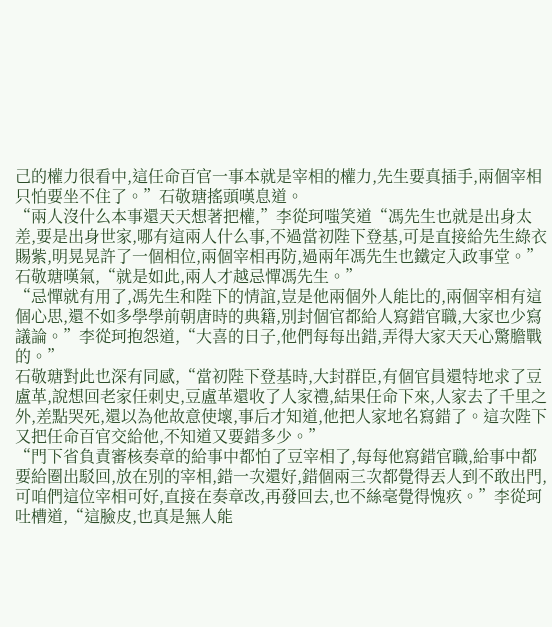己的權力很看中,這任命百官一事本就是宰相的權力,先生要真插手,兩個宰相只怕要坐不住了。”石敬瑭搖頭嘆息道。
“兩人沒什么本事還天天想著把權,”李從珂嗤笑道“馮先生也就是出身太差,要是出身世家,哪有這兩人什么事,不過當初陛下登基,可是直接給先生綠衣賜紫,明晃晃許了一個相位,兩個宰相再防,過兩年馮先生也鐵定入政事堂。”
石敬瑭嘆氣,“就是如此,兩人才越忌憚馮先生。”
“忌憚就有用了,馮先生和陛下的情誼,豈是他兩個外人能比的,兩個宰相有這個心思,還不如多學學前朝唐時的典籍,別封個官都給人寫錯官職,大家也少寫議論。”李從珂抱怨道,“大喜的日子,他們每每出錯,弄得大家天天心驚膽戰的。”
石敬瑭對此也深有同感,“當初陛下登基時,大封群臣,有個官員還特地求了豆盧革,說想回老家任刺史,豆盧革還收了人家禮,結果任命下來,人家去了千里之外,差點哭死,還以為他故意使壞,事后才知道,他把人家地名寫錯了。這次陛下又把任命百官交給他,不知道又要錯多少。”
“門下省負責審核奏章的給事中都怕了豆宰相了,每每他寫錯官職,給事中都要給圈出駁回,放在別的宰相,錯一次還好,錯個兩三次都覺得丟人到不敢出門,可咱們這位宰相可好,直接在奏章改,再發回去,也不絲毫覺得愧疚。”李從珂吐槽道,“這臉皮,也真是無人能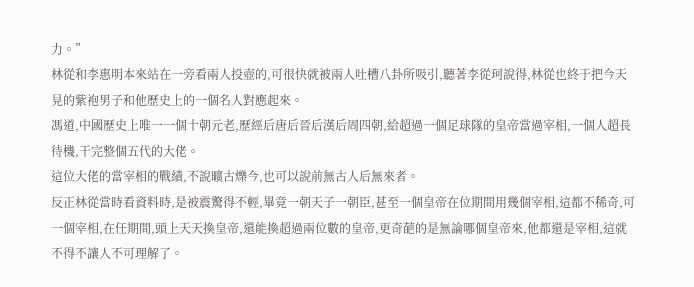力。”
林從和李惠明本來站在一旁看兩人投壺的,可很快就被兩人吐槽八卦所吸引,聽著李從珂說得,林從也終于把今天見的紫袍男子和他歷史上的一個名人對應起來。
馮道,中國歷史上唯一一個十朝元老,歷經后唐后晉后漢后周四朝,給超過一個足球隊的皇帝當過宰相,一個人超長待機,干完整個五代的大佬。
這位大佬的當宰相的戰績,不說曠古爍今,也可以說前無古人后無來者。
反正林從當時看資料時,是被震驚得不輕,畢竟一朝天子一朝臣,甚至一個皇帝在位期間用幾個宰相,這都不稀奇,可一個宰相,在任期間,頭上天天換皇帝,還能換超過兩位數的皇帝,更奇葩的是無論哪個皇帝來,他都還是宰相,這就不得不讓人不可理解了。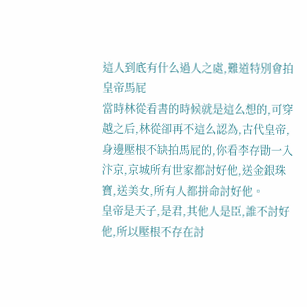這人到底有什么過人之處,難道特別會拍皇帝馬屁
當時林從看書的時候就是這么想的,可穿越之后,林從卻再不這么認為,古代皇帝,身邊壓根不缺拍馬屁的,你看李存勖一入汴京,京城所有世家都討好他,送金銀珠寶,送美女,所有人都拼命討好他。
皇帝是天子,是君,其他人是臣,誰不討好他,所以壓根不存在討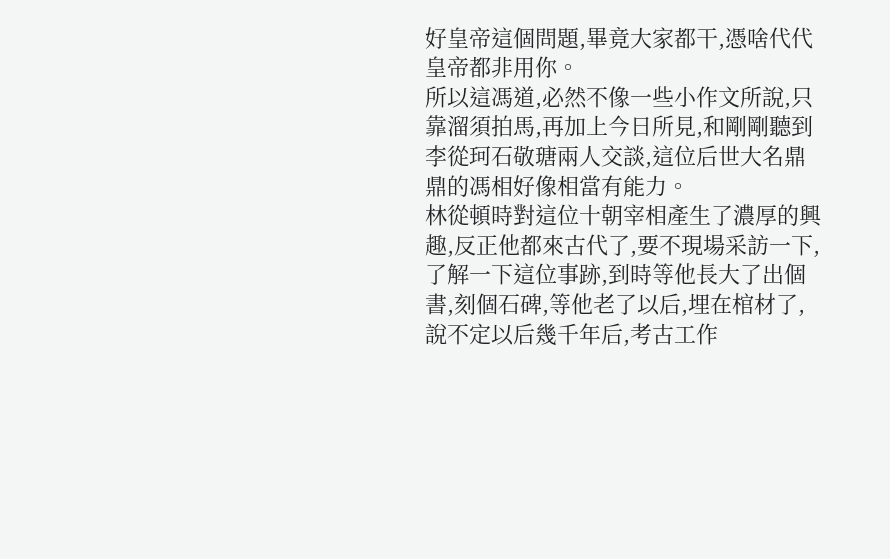好皇帝這個問題,畢竟大家都干,憑啥代代皇帝都非用你。
所以這馮道,必然不像一些小作文所說,只靠溜須拍馬,再加上今日所見,和剛剛聽到李從珂石敬瑭兩人交談,這位后世大名鼎鼎的馮相好像相當有能力。
林從頓時對這位十朝宰相產生了濃厚的興趣,反正他都來古代了,要不現場采訪一下,了解一下這位事跡,到時等他長大了出個書,刻個石碑,等他老了以后,埋在棺材了,說不定以后幾千年后,考古工作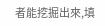者能挖掘出來,填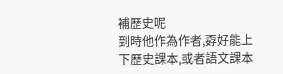補歷史呢
到時他作為作者,孬好能上下歷史課本,或者語文課本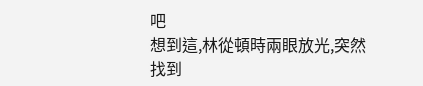吧
想到這,林從頓時兩眼放光,突然找到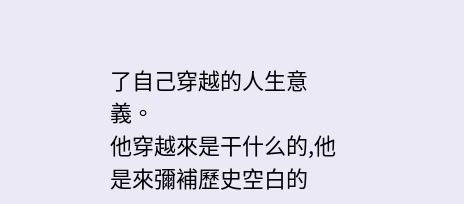了自己穿越的人生意義。
他穿越來是干什么的,他是來彌補歷史空白的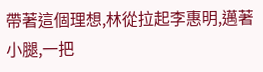帶著這個理想,林從拉起李惠明,邁著小腿,一把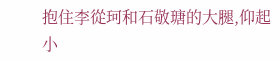抱住李從珂和石敬瑭的大腿,仰起小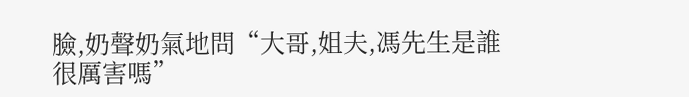臉,奶聲奶氣地問“大哥,姐夫,馮先生是誰很厲害嗎”